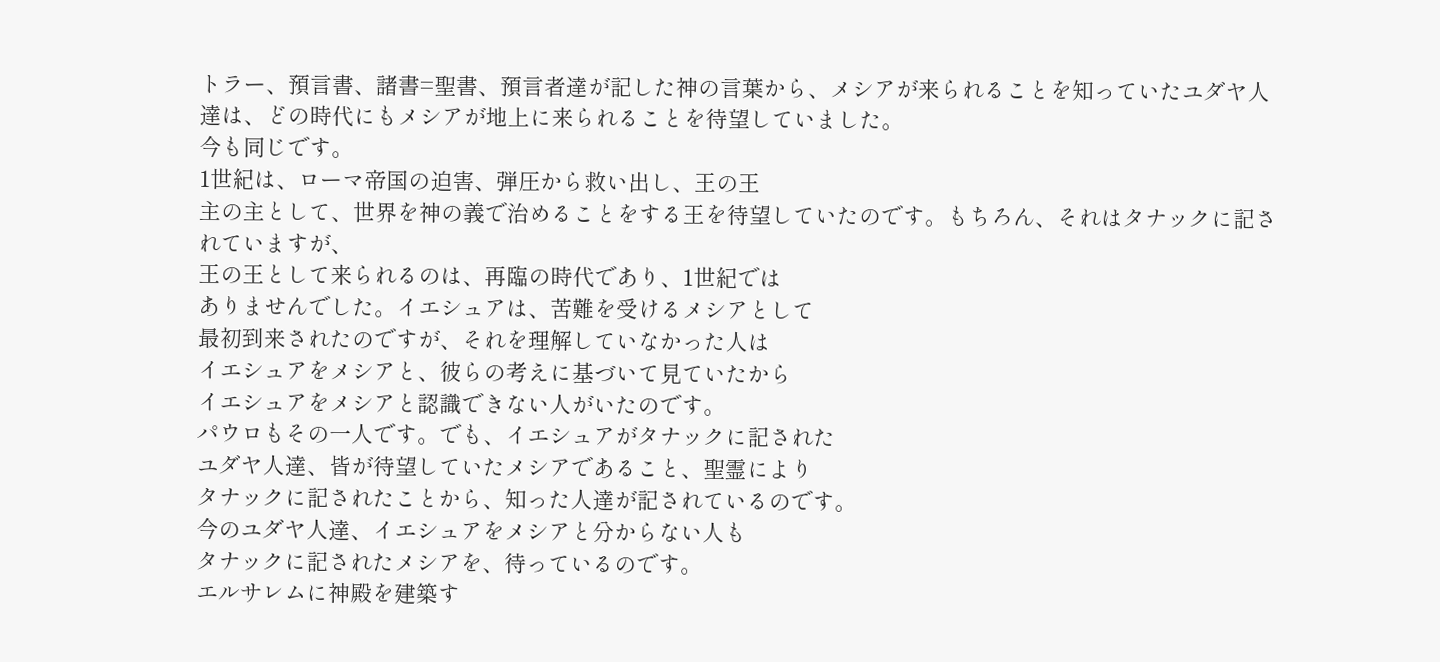トラー、預言書、諸書=聖書、預言者達が記した神の言葉から、メシアが来られることを知っていたユダヤ人達は、どの時代にもメシアが地上に来られることを待望していました。
今も同じです。
1世紀は、ローマ帝国の迫害、弾圧から救い出し、王の王
主の主として、世界を神の義で治めることをする王を待望していたのです。もちろん、それはタナックに記されていますが、
王の王として来られるのは、再臨の時代であり、1世紀では
ありませんでした。イエシュアは、苦難を受けるメシアとして
最初到来されたのですが、それを理解していなかった人は
イエシュアをメシアと、彼らの考えに基づいて見ていたから
イエシュアをメシアと認識できない人がいたのです。
パウロもその一人です。でも、イエシュアがタナックに記された
ユダヤ人達、皆が待望していたメシアであること、聖霊により
タナックに記されたことから、知った人達が記されているのです。
今のユダヤ人達、イエシュアをメシアと分からない人も
タナックに記されたメシアを、待っているのです。
エルサレムに神殿を建築す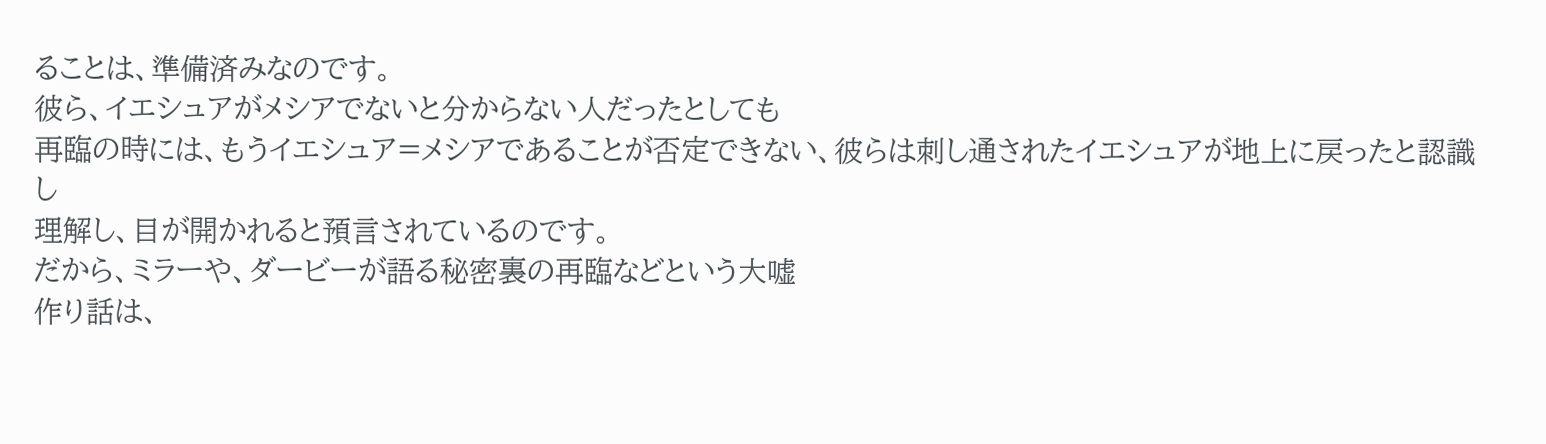ることは、準備済みなのです。
彼ら、イエシュアがメシアでないと分からない人だったとしても
再臨の時には、もうイエシュア=メシアであることが否定できない、彼らは刺し通されたイエシュアが地上に戻ったと認識し
理解し、目が開かれると預言されているのです。
だから、ミラーや、ダービーが語る秘密裏の再臨などという大嘘
作り話は、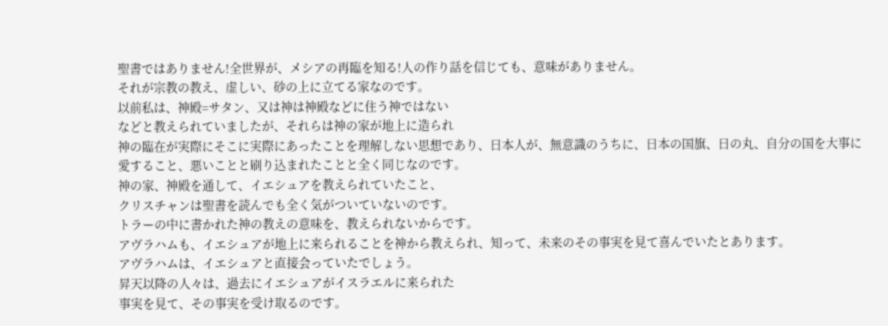聖書ではありません!全世界が、メシアの再臨を知る!人の作り話を信じても、意味がありません。
それが宗教の教え、虚しい、砂の上に立てる家なのです。
以前私は、神殿=サタン、又は神は神殿などに住う神ではない
などと教えられていましたが、それらは神の家が地上に造られ
神の臨在が実際にそこに実際にあったことを理解しない思想であり、日本人が、無意識のうちに、日本の国旗、日の丸、自分の国を大事に愛すること、悪いことと刷り込まれたことと全く同じなのです。
神の家、神殿を通して、イエシュアを教えられていたこと、
クリスチャンは聖書を読んでも全く気がついていないのです。
トラーの中に書かれた神の教えの意味を、教えられないからです。
アヴラハムも、イエシュアが地上に来られることを神から教えられ、知って、未来のその事実を見て喜んでいたとあります。
アヴラハムは、イエシュアと直接会っていたでしょう。
昇天以降の人々は、過去にイエシュアがイスラエルに来られた
事実を見て、その事実を受け取るのです。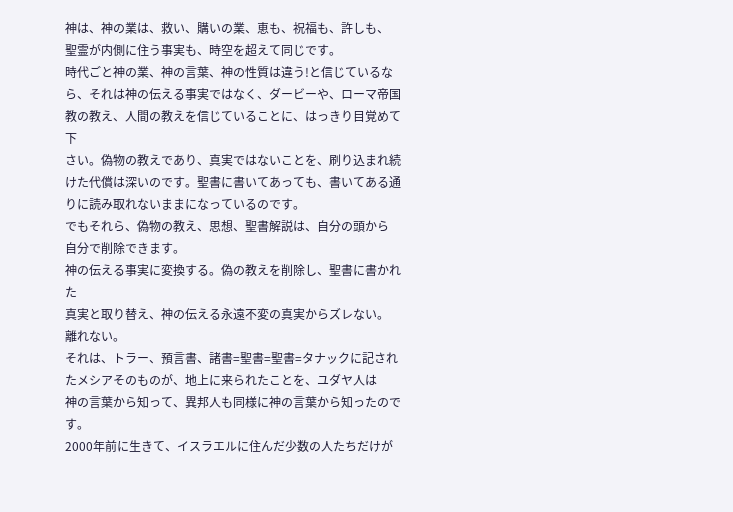神は、神の業は、救い、購いの業、恵も、祝福も、許しも、
聖霊が内側に住う事実も、時空を超えて同じです。
時代ごと神の業、神の言葉、神の性質は違う!と信じているなら、それは神の伝える事実ではなく、ダービーや、ローマ帝国教の教え、人間の教えを信じていることに、はっきり目覚めて下
さい。偽物の教えであり、真実ではないことを、刷り込まれ続けた代償は深いのです。聖書に書いてあっても、書いてある通りに読み取れないままになっているのです。
でもそれら、偽物の教え、思想、聖書解説は、自分の頭から
自分で削除できます。
神の伝える事実に変換する。偽の教えを削除し、聖書に書かれた
真実と取り替え、神の伝える永遠不変の真実からズレない。
離れない。
それは、トラー、預言書、諸書=聖書=聖書=タナックに記されたメシアそのものが、地上に来られたことを、ユダヤ人は
神の言葉から知って、異邦人も同様に神の言葉から知ったのです。
2000年前に生きて、イスラエルに住んだ少数の人たちだけが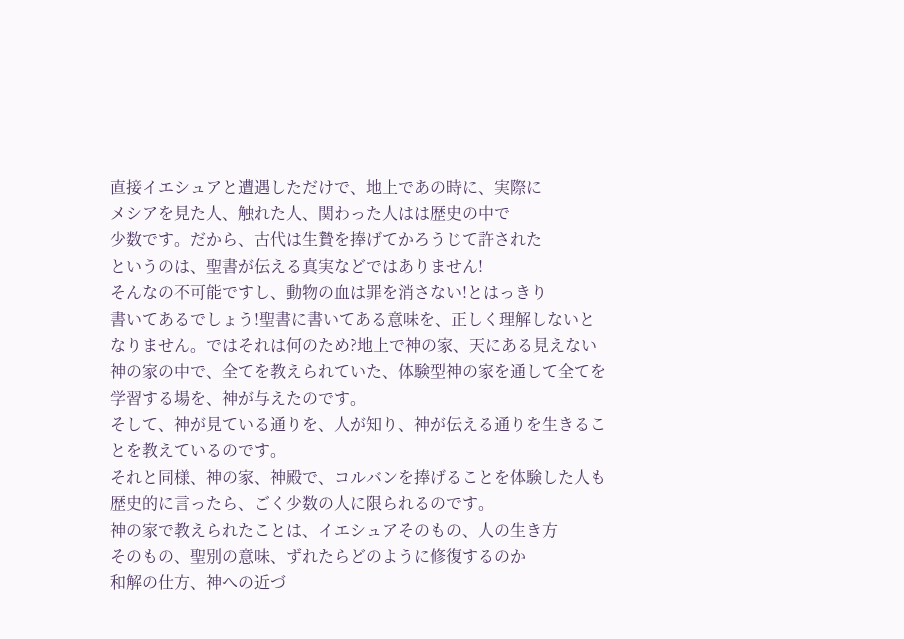直接イエシュアと遭遇しただけで、地上であの時に、実際に
メシアを見た人、触れた人、関わった人はは歴史の中で
少数です。だから、古代は生贄を捧げてかろうじて許された
というのは、聖書が伝える真実などではありません!
そんなの不可能ですし、動物の血は罪を消さない!とはっきり
書いてあるでしょう!聖書に書いてある意味を、正しく理解しないとなりません。ではそれは何のため?地上で神の家、天にある見えない神の家の中で、全てを教えられていた、体験型神の家を通して全てを学習する場を、神が与えたのです。
そして、神が見ている通りを、人が知り、神が伝える通りを生きることを教えているのです。
それと同様、神の家、神殿で、コルバンを捧げることを体験した人も歴史的に言ったら、ごく少数の人に限られるのです。
神の家で教えられたことは、イエシュアそのもの、人の生き方
そのもの、聖別の意味、ずれたらどのように修復するのか
和解の仕方、神への近づ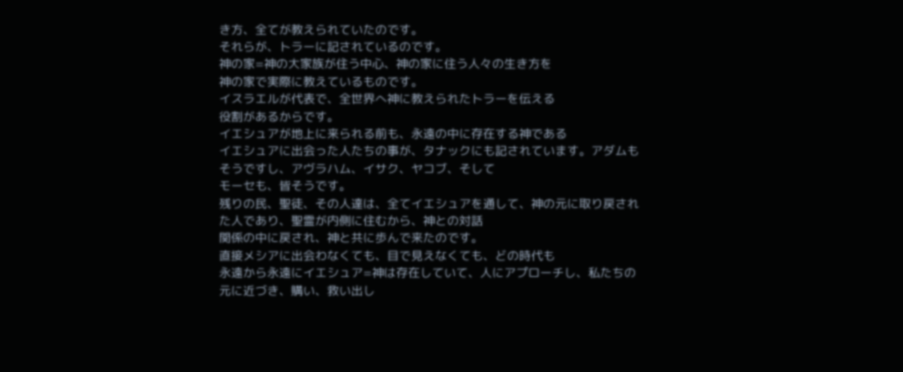き方、全てが教えられていたのです。
それらが、トラーに記されているのです。
神の家=神の大家族が住う中心、神の家に住う人々の生き方を
神の家で実際に教えているものです。
イスラエルが代表で、全世界へ神に教えられたトラーを伝える
役割があるからです。
イエシュアが地上に来られる前も、永遠の中に存在する神である
イエシュアに出会った人たちの事が、タナックにも記されています。アダムもそうですし、アヴラハム、イサク、ヤコブ、そして
モーセも、皆そうです。
残りの民、聖徒、その人達は、全てイエシュアを通して、神の元に取り戻された人であり、聖霊が内側に住むから、神との対話
関係の中に戻され、神と共に歩んで来たのです。
直接メシアに出会わなくても、目で見えなくても、どの時代も
永遠から永遠にイエシュア=神は存在していて、人にアプローチし、私たちの元に近づき、購い、救い出し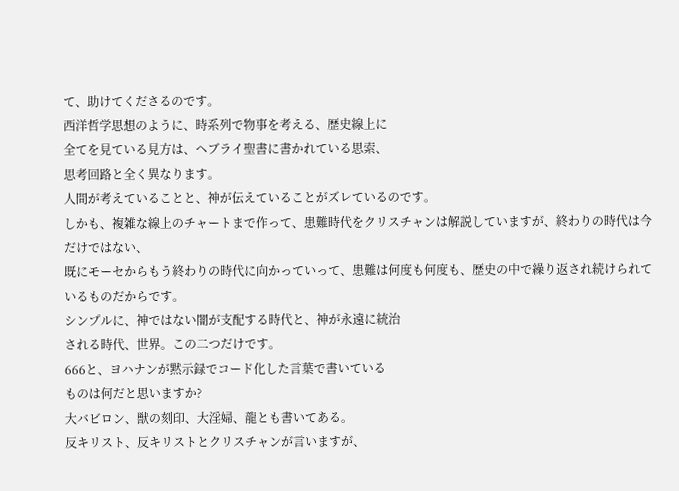て、助けてくださるのです。
西洋哲学思想のように、時系列で物事を考える、歴史線上に
全てを見ている見方は、ヘブライ聖書に書かれている思索、
思考回路と全く異なります。
人間が考えていることと、神が伝えていることがズレているのです。
しかも、複雑な線上のチャートまで作って、患難時代をクリスチャンは解説していますが、終わりの時代は今だけではない、
既にモーセからもう終わりの時代に向かっていって、患難は何度も何度も、歴史の中で繰り返され続けられているものだからです。
シンプルに、神ではない闇が支配する時代と、神が永遠に統治
される時代、世界。この二つだけです。
666と、ヨハナンが黙示録でコード化した言葉で書いている
ものは何だと思いますか?
大バビロン、獣の刻印、大淫婦、龍とも書いてある。
反キリスト、反キリストとクリスチャンが言いますが、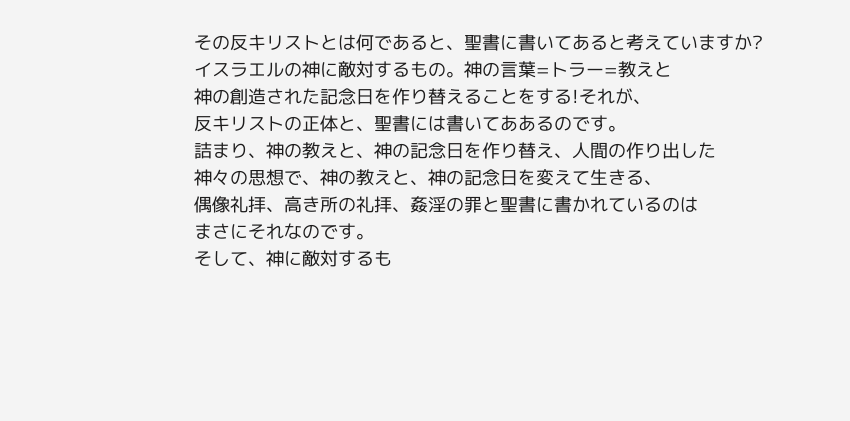その反キリストとは何であると、聖書に書いてあると考えていますか?
イスラエルの神に敵対するもの。神の言葉=トラー=教えと
神の創造された記念日を作り替えることをする!それが、
反キリストの正体と、聖書には書いてああるのです。
詰まり、神の教えと、神の記念日を作り替え、人間の作り出した
神々の思想で、神の教えと、神の記念日を変えて生きる、
偶像礼拝、高き所の礼拝、姦淫の罪と聖書に書かれているのは
まさにそれなのです。
そして、神に敵対するも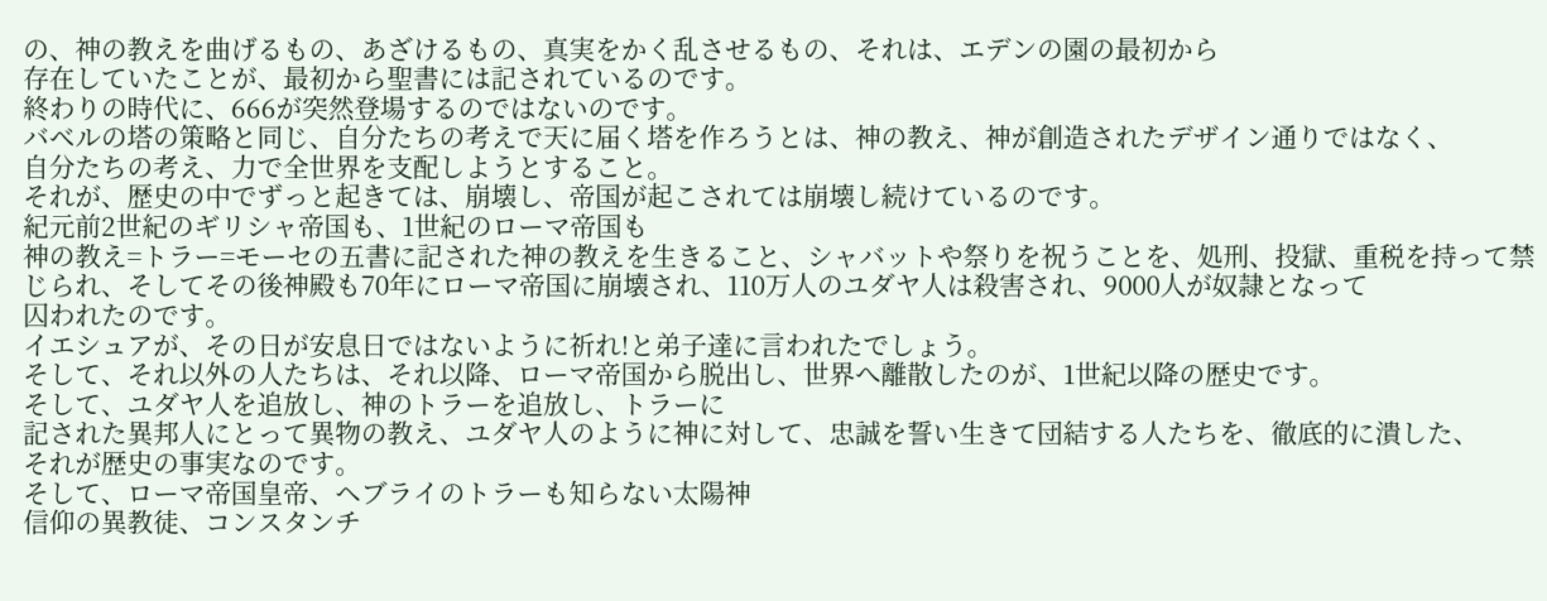の、神の教えを曲げるもの、あざけるもの、真実をかく乱させるもの、それは、エデンの園の最初から
存在していたことが、最初から聖書には記されているのです。
終わりの時代に、666が突然登場するのではないのです。
バベルの塔の策略と同じ、自分たちの考えで天に届く塔を作ろうとは、神の教え、神が創造されたデザイン通りではなく、
自分たちの考え、力で全世界を支配しようとすること。
それが、歴史の中でずっと起きては、崩壊し、帝国が起こされては崩壊し続けているのです。
紀元前2世紀のギリシャ帝国も、1世紀のローマ帝国も
神の教え=トラー=モーセの五書に記された神の教えを生きること、シャバットや祭りを祝うことを、処刑、投獄、重税を持って禁じられ、そしてその後神殿も70年にローマ帝国に崩壊され、110万人のユダヤ人は殺害され、9000人が奴隷となって
囚われたのです。
イエシュアが、その日が安息日ではないように祈れ!と弟子達に言われたでしょう。
そして、それ以外の人たちは、それ以降、ローマ帝国から脱出し、世界へ離散したのが、1世紀以降の歴史です。
そして、ユダヤ人を追放し、神のトラーを追放し、トラーに
記された異邦人にとって異物の教え、ユダヤ人のように神に対して、忠誠を誓い生きて団結する人たちを、徹底的に潰した、
それが歴史の事実なのです。
そして、ローマ帝国皇帝、ヘブライのトラーも知らない太陽神
信仰の異教徒、コンスタンチ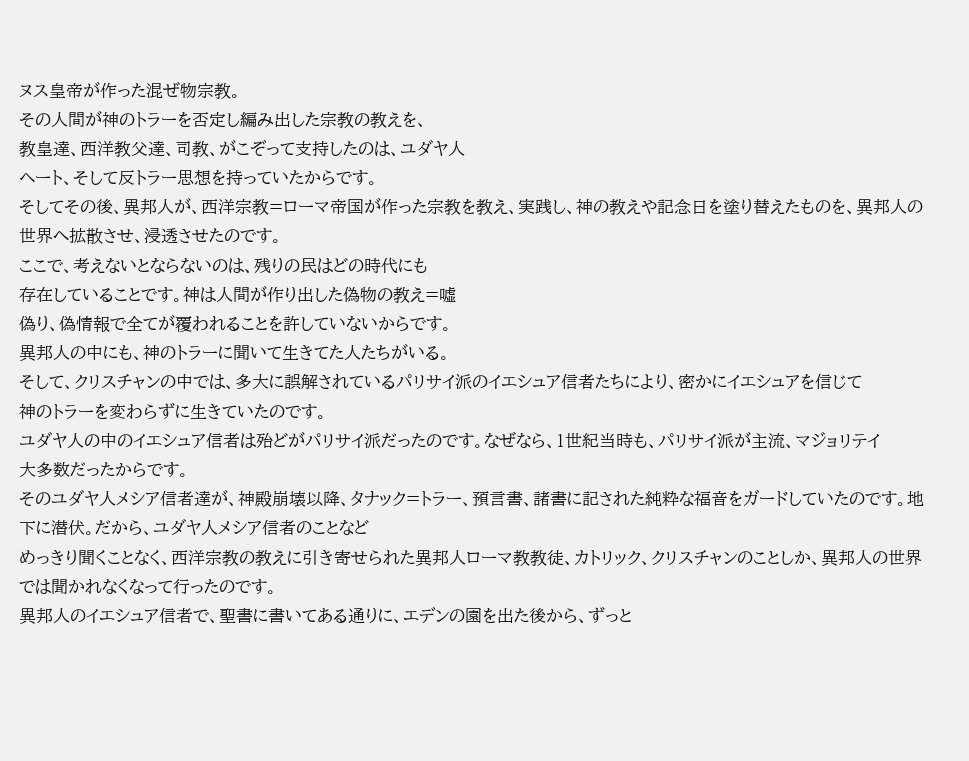ヌス皇帝が作った混ぜ物宗教。
その人間が神のトラーを否定し編み出した宗教の教えを、
教皇達、西洋教父達、司教、がこぞって支持したのは、ユダヤ人
ヘート、そして反トラー思想を持っていたからです。
そしてその後、異邦人が、西洋宗教=ローマ帝国が作った宗教を教え、実践し、神の教えや記念日を塗り替えたものを、異邦人の
世界へ拡散させ、浸透させたのです。
ここで、考えないとならないのは、残りの民はどの時代にも
存在していることです。神は人間が作り出した偽物の教え=嘘
偽り、偽情報で全てが覆われることを許していないからです。
異邦人の中にも、神のトラーに聞いて生きてた人たちがいる。
そして、クリスチャンの中では、多大に誤解されているパリサイ派のイエシュア信者たちにより、密かにイエシュアを信じて
神のトラーを変わらずに生きていたのです。
ユダヤ人の中のイエシュア信者は殆どがパリサイ派だったのです。なぜなら、1世紀当時も、パリサイ派が主流、マジョリテイ
大多数だったからです。
そのユダヤ人メシア信者達が、神殿崩壊以降、タナック=トラー、預言書、諸書に記された純粋な福音をガードしていたのです。地下に潜伏。だから、ユダヤ人メシア信者のことなど
めっきり聞くことなく、西洋宗教の教えに引き寄せられた異邦人ローマ教教徒、カトリック、クリスチャンのことしか、異邦人の世界では聞かれなくなって行ったのです。
異邦人のイエシュア信者で、聖書に書いてある通りに、エデンの園を出た後から、ずっと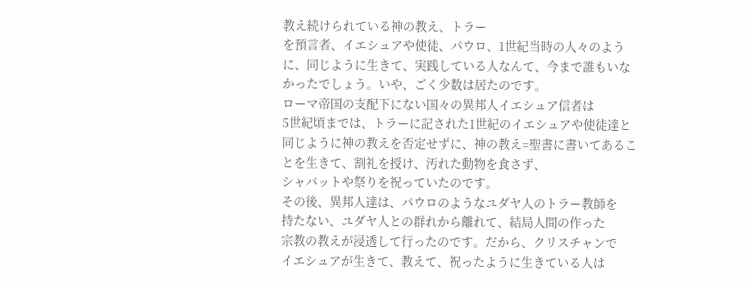教え続けられている神の教え、トラー
を預言者、イエシュアや使徒、パウロ、1世紀当時の人々のように、同じように生きて、実践している人なんて、今まで誰もいなかったでしょう。いや、ごく少数は居たのです。
ローマ帝国の支配下にない国々の異邦人イエシュア信者は
5世紀頃までは、トラーに記された1世紀のイエシュアや使徒達と同じように神の教えを否定せずに、神の教え=聖書に書いてあることを生きて、割礼を授け、汚れた動物を食さず、
シャバットや祭りを祝っていたのです。
その後、異邦人達は、パウロのようなユダヤ人のトラー教師を
持たない、ユダヤ人との群れから離れて、結局人間の作った
宗教の教えが浸透して行ったのです。だから、クリスチャンで
イエシュアが生きて、教えて、祝ったように生きている人は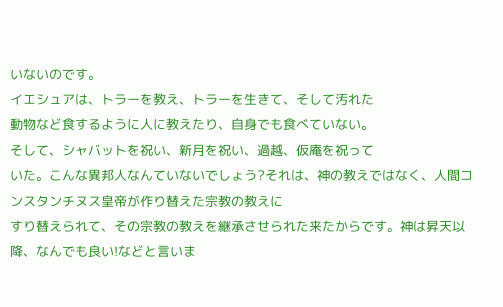いないのです。
イエシュアは、トラーを教え、トラーを生きて、そして汚れた
動物など食するように人に教えたり、自身でも食べていない。
そして、シャバットを祝い、新月を祝い、過越、仮庵を祝って
いた。こんな異邦人なんていないでしょう?それは、神の教えではなく、人間コンスタンチヌス皇帝が作り替えた宗教の教えに
すり替えられて、その宗教の教えを継承させられた来たからです。神は昇天以降、なんでも良い!などと言いま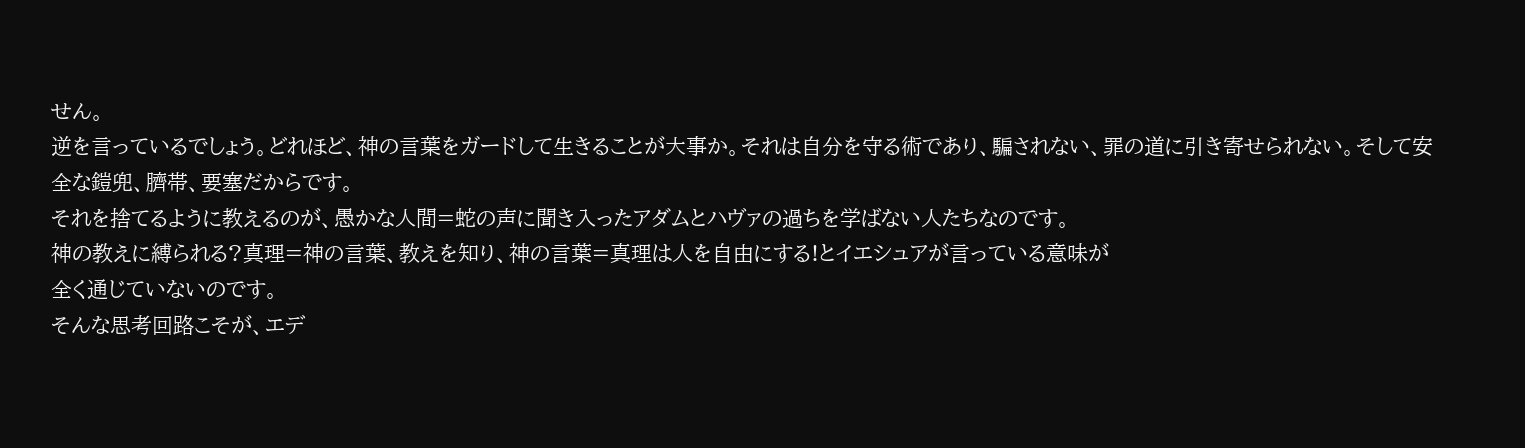せん。
逆を言っているでしょう。どれほど、神の言葉をガードして生きることが大事か。それは自分を守る術であり、騙されない、罪の道に引き寄せられない。そして安全な鎧兜、臍帯、要塞だからです。
それを捨てるように教えるのが、愚かな人間=蛇の声に聞き入ったアダムとハヴァの過ちを学ばない人たちなのです。
神の教えに縛られる?真理=神の言葉、教えを知り、神の言葉=真理は人を自由にする!とイエシュアが言っている意味が
全く通じていないのです。
そんな思考回路こそが、エデ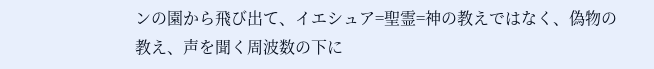ンの園から飛び出て、イエシュア=聖霊=神の教えではなく、偽物の教え、声を聞く周波数の下に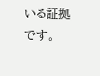いる証拠です。